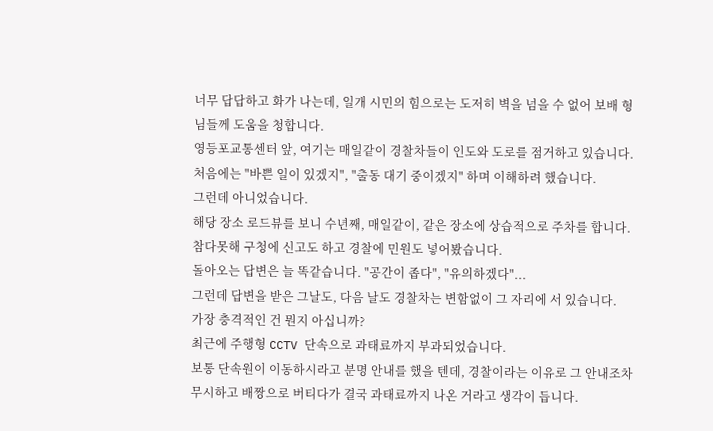너무 답답하고 화가 나는데, 일개 시민의 힘으로는 도저히 벽을 넘을 수 없어 보배 형님들께 도움을 청합니다.
영등포교통센터 앞, 여기는 매일같이 경찰차들이 인도와 도로를 점거하고 있습니다.
처음에는 "바쁜 일이 있겠지", "출동 대기 중이겠지" 하며 이해하려 했습니다.
그런데 아니었습니다.
해당 장소 로드뷰를 보니 수년째, 매일같이, 같은 장소에 상습적으로 주차를 합니다.
참다못해 구청에 신고도 하고 경찰에 민원도 넣어봤습니다.
돌아오는 답변은 늘 똑같습니다. "공간이 좁다", "유의하겠다"...
그런데 답변을 받은 그날도, 다음 날도 경찰차는 변함없이 그 자리에 서 있습니다.
가장 충격적인 건 뭔지 아십니까?
최근에 주행형 CCTV 단속으로 과태료까지 부과되었습니다.
보통 단속원이 이동하시라고 분명 안내를 했을 텐데, 경찰이라는 이유로 그 안내조차 무시하고 배짱으로 버티다가 결국 과태료까지 나온 거라고 생각이 듭니다.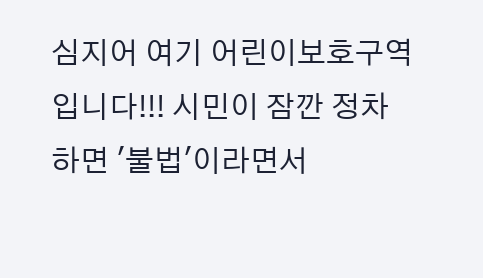심지어 여기 어린이보호구역입니다!!! 시민이 잠깐 정차 하면 '불법'이라면서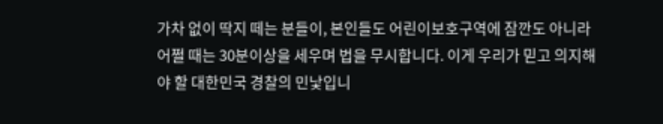가차 없이 딱지 떼는 분들이, 본인들도 어린이보호구역에 잠깐도 아니라 어쩔 때는 30분이상을 세우며 법을 무시합니다. 이게 우리가 믿고 의지해야 할 대한민국 경찰의 민낯입니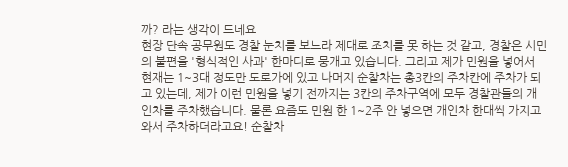까? 라는 생각이 드네요
현장 단속 공무원도 경찰 눈치를 보느라 제대로 조치를 못 하는 것 같고, 경찰은 시민의 불편을 '형식적인 사과' 한마디로 뭉개고 있습니다. 그리고 제가 민원을 넣어서 현재는 1~3대 정도만 도로가에 있고 나머지 순찰차는 총3칸의 주차칸에 주차가 되고 있는데, 제가 이런 민원을 넣기 전까지는 3칸의 주차구역에 모두 경찰관들의 개인차를 주차했습니다. 물론 요즘도 민원 한 1~2주 안 넣으면 개인차 한대씩 가지고 와서 주차하더라고요! 순찰차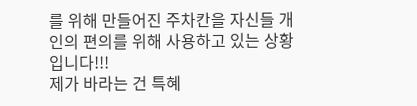를 위해 만들어진 주차칸을 자신들 개인의 편의를 위해 사용하고 있는 상황입니다!!!
제가 바라는 건 특혜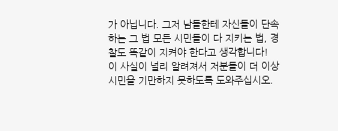가 아닙니다. 그저 남들한테 자신들이 단속하는 그 법 모든 시민들이 다 지키는 법, 경찰도 똑같이 지켜야 한다고 생각합니다!
이 사실이 널리 알려져서 저분들이 더 이상 시민을 기만하지 못하도록 도와주십시오.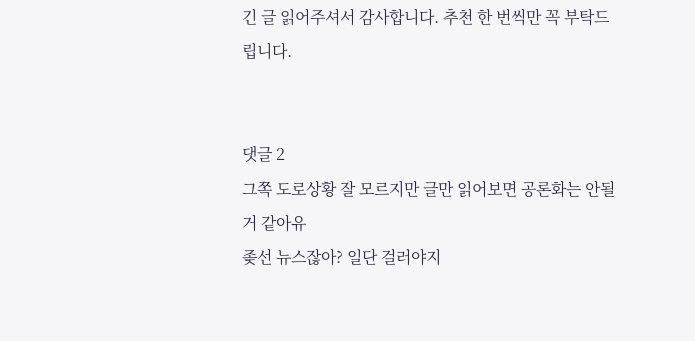긴 글 읽어주셔서 감사합니다. 추천 한 번씩만 꼭 부탁드립니다.


댓글 2
그쪽 도로상황 잘 모르지만 글만 읽어보면 공론화는 안될거 같아유
좆선 뉴스잖아? 일단 걸러야지